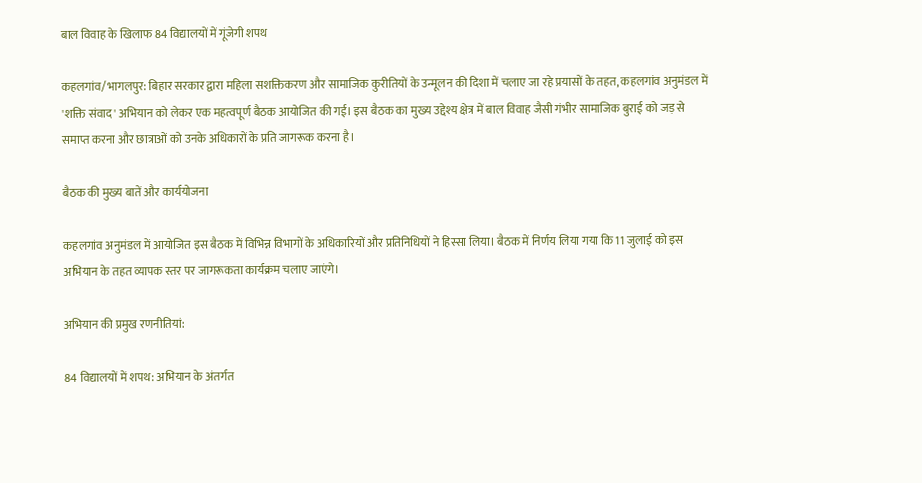बाल विवाह के खिलाफ 84 विद्यालयों में गूंजेगी शपथ

कहलगांव/भागलपुर: बिहार सरकार द्वारा महिला सशक्तिकरण और सामाजिक कुरीतियों के उन्मूलन की दिशा में चलाए जा रहे प्रयासों के तहत, कहलगांव अनुमंडल में 'शक्ति संवाद' अभियान को लेकर एक महत्वपूर्ण बैठक आयोजित की गई। इस बैठक का मुख्य उद्देश्य क्षेत्र में बाल विवाह जैसी गंभीर सामाजिक बुराई को जड़ से समाप्त करना और छात्राओं को उनके अधिकारों के प्रति जागरूक करना है।

बैठक की मुख्य बातें और कार्ययोजना

कहलगांव अनुमंडल में आयोजित इस बैठक में विभिन्न विभागों के अधिकारियों और प्रतिनिधियों ने हिस्सा लिया। बैठक में निर्णय लिया गया कि 11 जुलाई को इस अभियान के तहत व्यापक स्तर पर जागरूकता कार्यक्रम चलाए जाएंगे।

अभियान की प्रमुख रणनीतियां:

84 विद्यालयों में शपथ: अभियान के अंतर्गत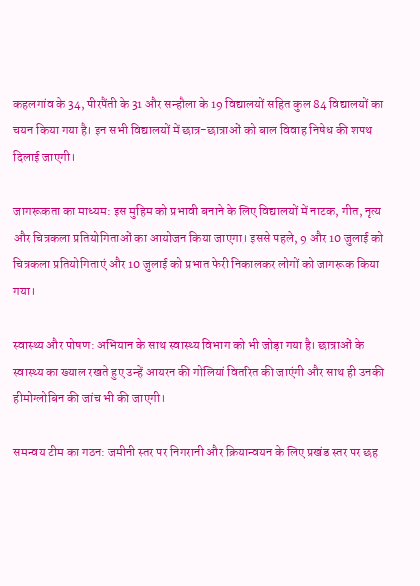कहलगांव के 34, पीरपैंती के 31 और सन्हौला के 19 विद्यालयों सहित कुल 84 विद्यालयों का चयन किया गया है। इन सभी विद्यालयों में छात्र-छात्राओं को बाल विवाह निषेध की शपथ दिलाई जाएगी।

जागरूकता का माध्यम: इस मुहिम को प्रभावी बनाने के लिए विद्यालयों में नाटक, गीत, नृत्य और चित्रकला प्रतियोगिताओं का आयोजन किया जाएगा। इससे पहले, 9 और 10 जुलाई को चित्रकला प्रतियोगिताएं और 10 जुलाई को प्रभात फेरी निकालकर लोगों को जागरूक किया गया।

स्वास्थ्य और पोषण: अभियान के साथ स्वास्थ्य विभाग को भी जोड़ा गया है। छात्राओं के स्वास्थ्य का ख्याल रखते हुए उन्हें आयरन की गोलियां वितरित की जाएंगी और साथ ही उनकी हीमोग्लोबिन की जांच भी की जाएगी।

समन्वय टीम का गठन: जमीनी स्तर पर निगरानी और क्रियान्वयन के लिए प्रखंड स्तर पर छह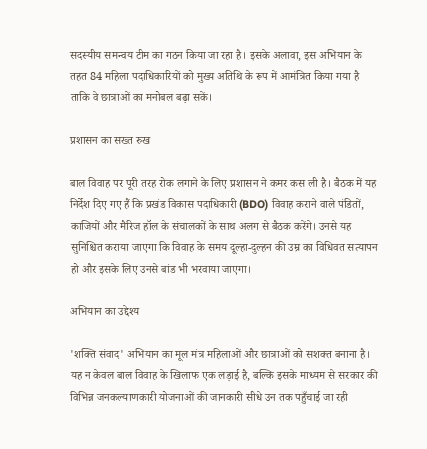सदस्यीय समन्वय टीम का गठन किया जा रहा है। इसके अलावा, इस अभियान के तहत 84 महिला पदाधिकारियों को मुख्य अतिथि के रूप में आमंत्रित किया गया है ताकि वे छात्राओं का मनोबल बढ़ा सकें।

प्रशासन का सख्त रुख

बाल विवाह पर पूरी तरह रोक लगाने के लिए प्रशासन ने कमर कस ली है। बैठक में यह निर्देश दिए गए हैं कि प्रखंड विकास पदाधिकारी (BDO) विवाह कराने वाले पंडितों, काजियों और मैरिज हॉल के संचालकों के साथ अलग से बैठक करेंगे। उनसे यह सुनिश्चित कराया जाएगा कि विवाह के समय दूल्हा-दुल्हन की उम्र का विधिवत सत्यापन हो और इसके लिए उनसे बांड भी भरवाया जाएगा।

अभियान का उद्देश्य

'शक्ति संवाद' अभियान का मूल मंत्र महिलाओं और छात्राओं को सशक्त बनाना है। यह न केवल बाल विवाह के खिलाफ एक लड़ाई है, बल्कि इसके माध्यम से सरकार की विभिन्न जनकल्याणकारी योजनाओं की जानकारी सीधे उन तक पहुँचाई जा रही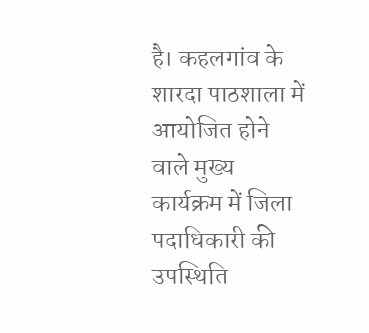है। कहलगांव के शारदा पाठशाला में आयोजित होने वाले मुख्य कार्यक्रम में जिला पदाधिकारी की उपस्थिति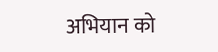अभियान को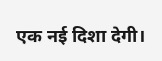एक नई दिशा देगी।